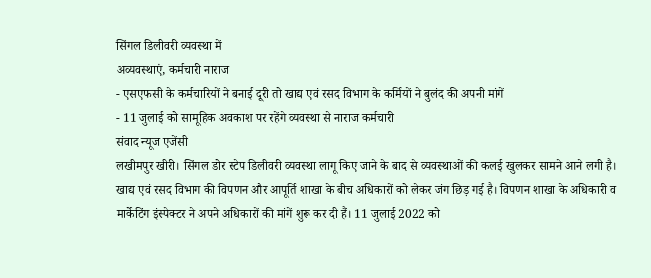सिंगल डिलीवरी व्यवस्था में
अव्यवस्थाएं, कर्मचारी नाराज
- एसएफसी के कर्मचारियों ने बनाई दूरी तो खाद्य एवं रसद विभाग के कर्मियों ने बुलंद की अपनी मांगें
- 11 जुलाई को सामूहिक अवकाश पर रहेंगे व्यवस्था से नाराज कर्मचारी
संवाद न्यूज एजेंसी
लखीमपुर खीरी। सिंगल डोर स्टेप डिलीवरी व्यवस्था लागू किए जाने के बाद से व्यवस्थाओं की कलई खुलकर सामने आने लगी है। खाद्य एवं रसद विभाग की विपणन और आपूर्ति शाखा के बीच अधिकारों को लेकर जंग छिड़ गई है। विपणन शाखा के अधिकारी व मार्केटिंग इंस्पेक्टर ने अपने अधिकारों की मांगें शुरू कर दी हैं। 11 जुलाई 2022 को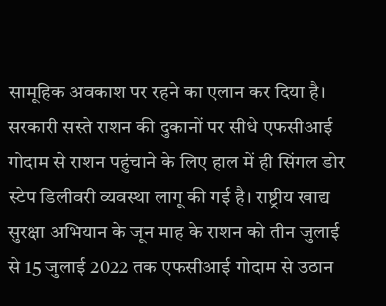सामूहिक अवकाश पर रहने का एलान कर दिया है।
सरकारी सस्ते राशन की दुकानों पर सीधे एफसीआई गोदाम से राशन पहुंचाने के लिए हाल में ही सिंगल डोर स्टेप डिलीवरी व्यवस्था लागू की गई है। राष्ट्रीय खाद्य सुरक्षा अभियान के जून माह के राशन को तीन जुलाई से 15 जुलाई 2022 तक एफसीआई गोदाम से उठान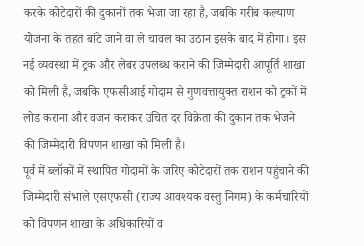करके कोटेदारों की दुकानों तक भेजा जा रहा है, जबकि गरीब कल्याण योजना के तहत बांटे जाने वा ले चावल का उठान इसके बाद में होगा। इस नई व्यवस्था में ट्रक और लेबर उपलब्ध कराने की जिम्मेदारी आपूर्ति शाखा को मिली है, जबकि एफसीआई गोदाम से गुणवत्तायुक्त राशन को ट्रकों में लोड कराना और वजन कराकर उचित दर विक्रेता की दुकान तक भेजने की जिम्मेदारी विपणन शाखा को मिली है।
पूर्व में ब्लॉकों में स्थापित गोदामों के जरिए कोटेदारों तक राशन पहुंचाने की जिम्मेदारी संभाले एसएफसी (राज्य आवश्यक वस्तु निगम) के कर्मचारियों को विपणन शाखा के अधिकारियों व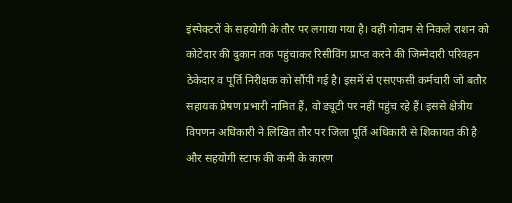इंस्पेक्टरों के सहयोगी के तौर पर लगाया गया है। वहीं गोदाम से निकले राशन को कोटेदार की दुकान तक पहुंचाकर रिसीविंग प्राप्त करने की जिम्मेदारी परिवहन ठेकेदार व पूर्ति निरीक्षक को सौंपी गई है। इसमें से एसएफसी कर्मचारी जो बतौर सहायक प्रेषण प्रभारी नामित हैं, वो ड्यूटी पर नहीं पहुंच रहे हैं। इससे क्षेत्रीय विपणन अधिकारी ने लिखित तौर पर जिला पूर्ति अधिकारी से शिकायत की है और सहयोगी स्टाफ की कमी के कारण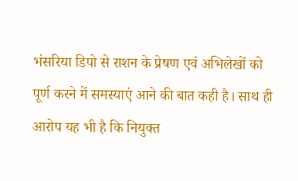भंसरिया डिपो से राशन के प्रेषण एवं अभिलेखों को पूर्ण करने में समस्याएं आने की बात कही है। साथ ही आरोप यह भी है कि नियुक्त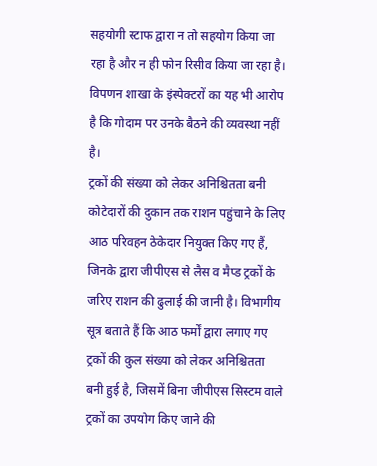सहयोगी स्टाफ द्वारा न तो सहयोग किया जा रहा है और न ही फोन रिसीव किया जा रहा है। विपणन शाखा के इंस्पेक्टरों का यह भी आरोप है कि गोदाम पर उनके बैठने की व्यवस्था नहीं है।
ट्रकों की संख्या को लेकर अनिश्चितता बनी
कोटेदारों की दुकान तक राशन पहुंचाने के लिए आठ परिवहन ठेकेदार नियुक्त किए गए हैं, जिनके द्वारा जीपीएस से लैस व मैप्ड ट्रकों के जरिए राशन की ढुलाई की जानी है। विभागीय सूत्र बताते हैं कि आठ फर्मों द्वारा लगाए गए ट्रकों की कुल संख्या को लेकर अनिश्चितता बनी हुई है, जिसमें बिना जीपीएस सिस्टम वाले ट्रकों का उपयोग किए जाने की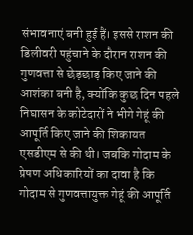संभावनाएं बनी हुई हैं। इससे राशन की डिलीवरी पहुंचाने के दौरान राशन की गुणवत्ता से छेड़छाड़ किए जाने की आशंका बनी है, क्योंकि कुछ दिन पहले निघासन के कोटेदारों ने भीगे गेहूं की आपूर्ति किए जाने की शिकायत एसडीएम से की थी। जबकि गोदाम के प्रेषण अधिकारियों का दावा है कि गोदाम से गुणवत्तायुक्त गेहूं की आपूर्ति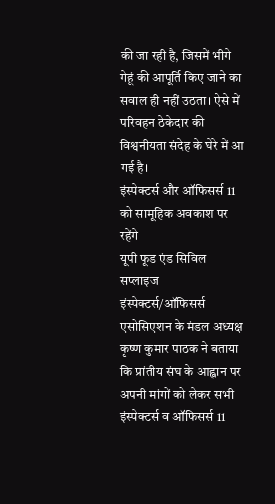की जा रही है, जिसमें भीगे गेहूं की आपूर्ति किए जाने का सवाल ही नहीं उठता। ऐसे में परिवहन ठेकेदार की विश्वनीयता संदेह के घेरे में आ गई है।
इंस्पेक्टर्स और ऑफिसर्स 11 को सामूहिक अवकाश पर रहेंगे
यूपी फूड एंड सिविल सप्लाइज इंस्पेक्टर्स/ऑफिसर्स एसोसिएशन के मंडल अध्यक्ष कृष्ण कुमार पाठक ने बताया कि प्रांतीय संघ के आह्वान पर अपनी मांगों को लेकर सभी इंस्पेक्टर्स व ऑफिसर्स 11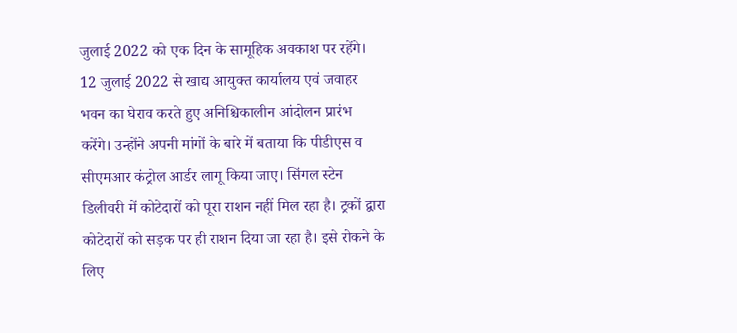जुलाई 2022 को एक दिन के सामूहिक अवकाश पर रहेंगे। 12 जुलाई 2022 से खाद्य आयुक्त कार्यालय एवं जवाहर भवन का घेराव करते हुए अनिश्चिकालीन आंदोलन प्रारंभ करेंगे। उन्होंने अपनी मांगों के बारे में बताया कि पीडीएस व सीएमआर कंट्रोल आर्डर लागू किया जाए। सिंगल स्टेन डिलीवरी में कोटेदारों को पूरा राशन नहीं मिल रहा है। ट्रकों द्वारा कोटेदारों को सड़क पर ही राशन दिया जा रहा है। इसे रोकने के लिए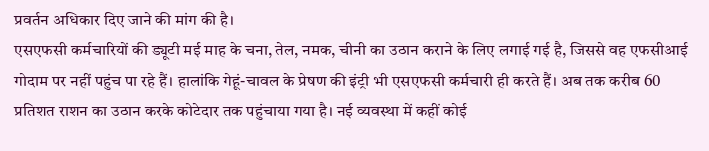प्रवर्तन अधिकार दिए जाने की मांग की है।
एसएफसी कर्मचारियों की ड्यूटी मई माह के चना, तेल, नमक, चीनी का उठान कराने के लिए लगाई गई है, जिससे वह एफसीआई गोदाम पर नहीं पहुंच पा रहे हैं। हालांकि गेहूं-चावल के प्रेषण की इंट्री भी एसएफसी कर्मचारी ही करते हैं। अब तक करीब 60 प्रतिशत राशन का उठान करके कोटेदार तक पहुंचाया गया है। नई व्यवस्था में कहीं कोई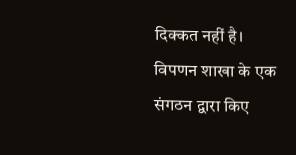दिक्कत नहीं है। विपणन शाखा के एक संगठन द्वारा किए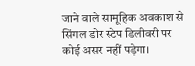जाने वाले सामूहिक अवकाश से सिंगल डोर स्टेप डिलीवरी पर कोई असर नहीं पड़ेगा।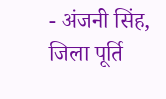- अंजनी सिंह, जिला पूर्ति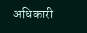अधिकारी